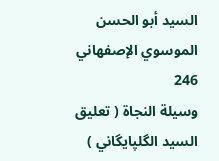السيد أبو الحسن الموسوي الإصفهاني
246
وسيلة النجاة ( تعليق السيد الگلپايگاني )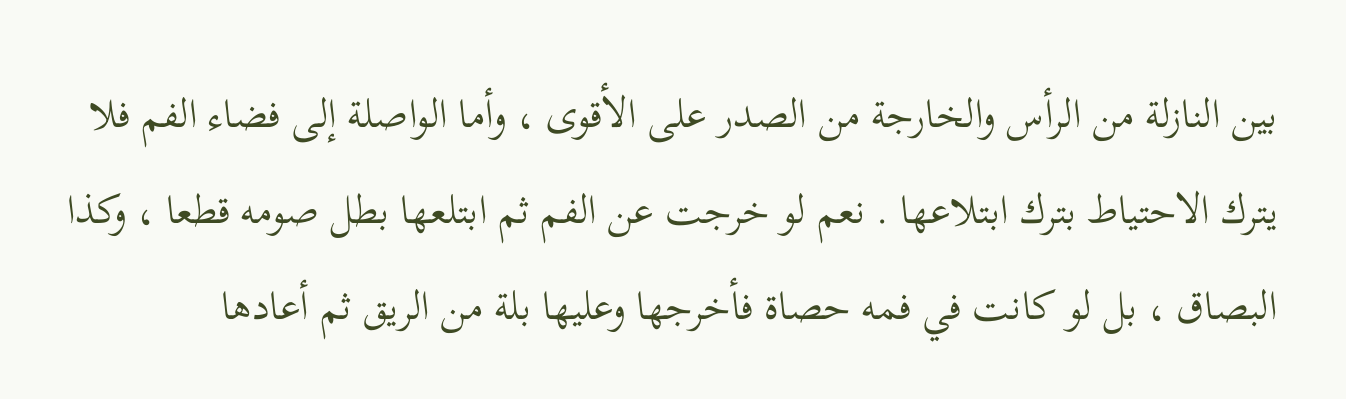بين النازلة من الرأس والخارجة من الصدر على الأقوى ، وأما الواصلة إلى فضاء الفم فلا يترك الاحتياط بترك ابتلاعها . نعم لو خرجت عن الفم ثم ابتلعها بطل صومه قطعا ، وكذا البصاق ، بل لو كانت في فمه حصاة فأخرجها وعليها بلة من الريق ثم أعادها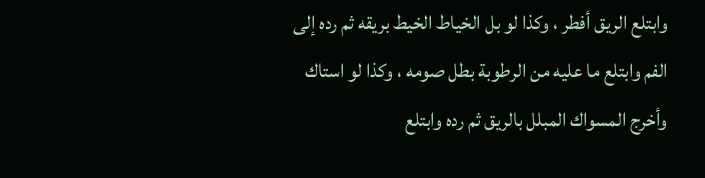وابتلع الريق أفطر ، وكذا لو بل الخياط الخيط بريقه ثم رده إلى الفم وابتلع ما عليه من الرطوبة بطل صومه ، وكذا لو استاك وأخرج المسواك المبلل بالريق ثم رده وابتلع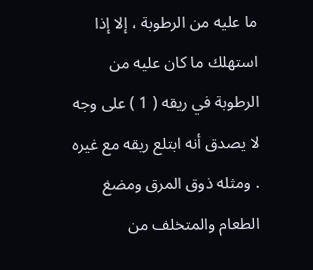ما عليه من الرطوبة ، إلا إذا استهلك ما كان عليه من الرطوبة في ريقه ( 1 ) على وجه لا يصدق أنه ابتلع ريقه مع غيره . ومثله ذوق المرق ومضغ الطعام والمتخلف من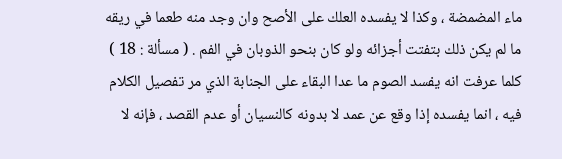ماء المضمضة ، وكذا لا يفسده العلك على الأصح وان وجد منه طعما في ريقه ما لم يكن ذلك بتفتت أجزائه ولو كان بنحو الذوبان في الفم . ( مسألة : 18 ) كلما عرفت انه يفسد الصوم ما عدا البقاء على الجنابة الذي مر تفصيل الكلام فيه ، انما يفسده إذا وقع عن عمد لا بدونه كالنسيان أو عدم القصد ، فإنه لا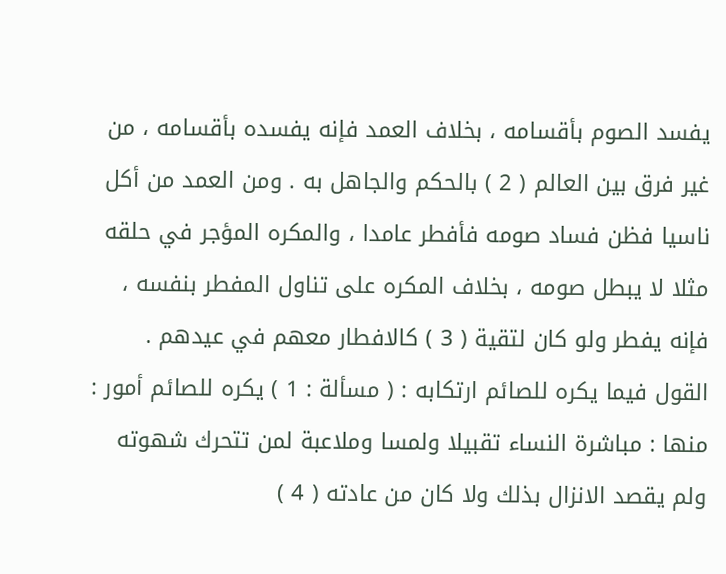يفسد الصوم بأقسامه ، بخلاف العمد فإنه يفسده بأقسامه ، من غير فرق بين العالم ( 2 ) بالحكم والجاهل به . ومن العمد من أكل ناسيا فظن فساد صومه فأفطر عامدا ، والمكره المؤجر في حلقه مثلا لا يبطل صومه ، بخلاف المكره على تناول المفطر بنفسه ، فإنه يفطر ولو كان لتقية ( 3 ) كالافطار معهم في عيدهم . القول فيما يكره للصائم ارتكابه : ( مسألة : 1 ) يكره للصائم أمور : منها : مباشرة النساء تقبيلا ولمسا وملاعبة لمن تتحرك شهوته ولم يقصد الانزال بذلك ولا كان من عادته ( 4 )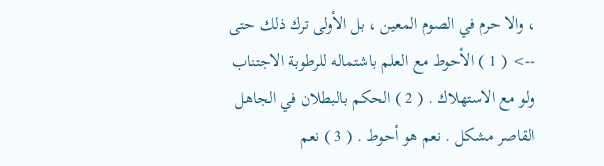، والا حرم في الصوم المعين ، بل الأولى ترك ذلك حتى
--> ( 1 ) الأحوط مع العلم باشتماله للرطوبة الاجتناب ولو مع الاستهلاك . ( 2 ) الحكم بالبطلان في الجاهل القاصر مشكل . نعم هو أحوط . ( 3 ) نعم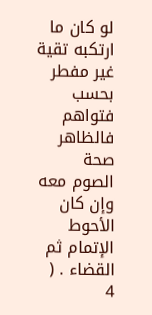لو كان ما ارتكبه تقية غير مفطر بحسب فتواهم فالظاهر صحة الصوم معه وإن كان الأحوط الإتمام ثم القضاء . ( 4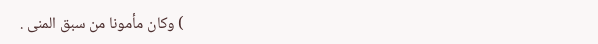) وكان مأمونا من سبق المنى .